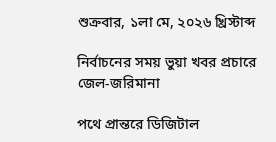শুক্রবার, ১লা মে, ২০২৬ খ্রিস্টাব্দ

নির্বাচনের সময় ভুয়া খবর প্রচারে জেল-জরিমানা

পথে প্রান্তরে ডিজিটাল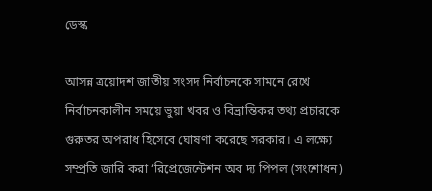ডেস্ক

আসন্ন ত্রয়োদশ জাতীয় সংসদ নির্বাচনকে সামনে রেখে নির্বাচনকালীন সময়ে ভুয়া খবর ও বিভ্রান্তিকর তথ্য প্রচারকে গুরুতর অপরাধ হিসেবে ঘোষণা করেছে সরকার। এ লক্ষ্যে সম্প্রতি জারি করা ‘রিপ্রেজেন্টেশন অব দ্য পিপল (সংশোধন)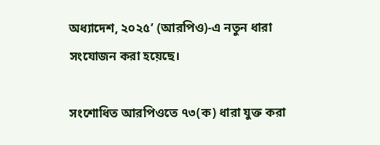অধ্যাদেশ, ২০২৫’ (আরপিও)-এ নতুন ধারা সংযোজন করা হয়েছে।

সংশোধিত আরপিওতে ৭৩(ক) ধারা যুক্ত করা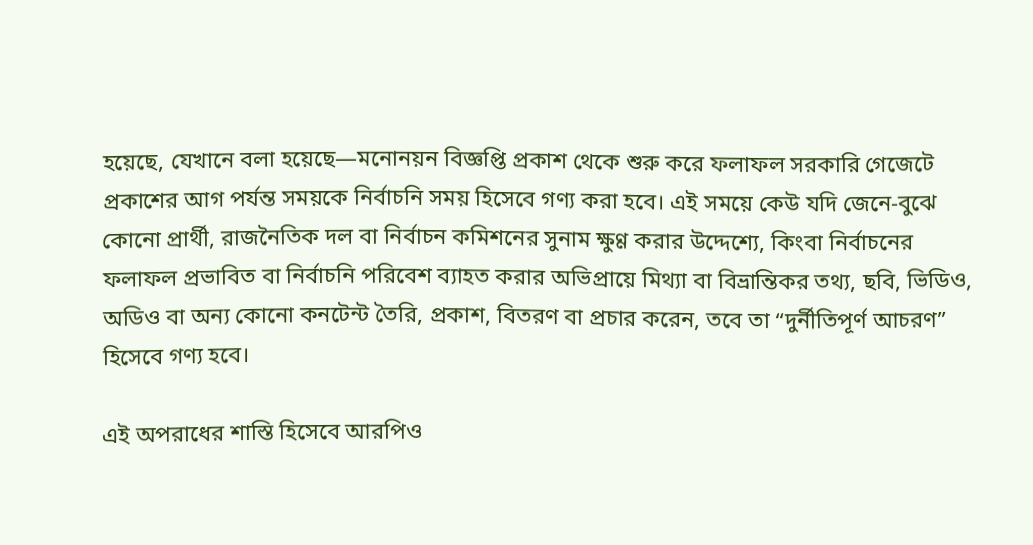হয়েছে, যেখানে বলা হয়েছে—মনোনয়ন বিজ্ঞপ্তি প্রকাশ থেকে শুরু করে ফলাফল সরকারি গেজেটে প্রকাশের আগ পর্যন্ত সময়কে নির্বাচনি সময় হিসেবে গণ্য করা হবে। এই সময়ে কেউ যদি জেনে-বুঝে কোনো প্রার্থী, রাজনৈতিক দল বা নির্বাচন কমিশনের সুনাম ক্ষুণ্ণ করার উদ্দেশ্যে, কিংবা নির্বাচনের ফলাফল প্রভাবিত বা নির্বাচনি পরিবেশ ব্যাহত করার অভিপ্রায়ে মিথ্যা বা বিভ্রান্তিকর তথ্য, ছবি, ভিডিও, অডিও বা অন্য কোনো কনটেন্ট তৈরি, প্রকাশ, বিতরণ বা প্রচার করেন, তবে তা “দুর্নীতিপূর্ণ আচরণ” হিসেবে গণ্য হবে।

এই অপরাধের শাস্তি হিসেবে আরপিও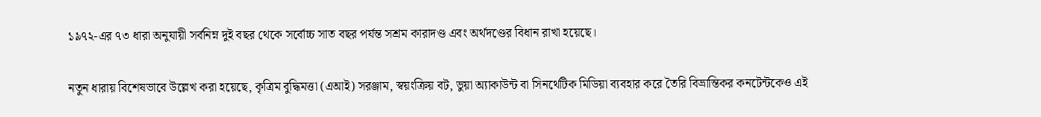১৯৭২-এর ৭৩ ধারা অনুযায়ী সর্বনিম্ন দুই বছর থেকে সর্বোচ্চ সাত বছর পর্যন্ত সশ্রম কারাদণ্ড এবং অর্থদণ্ডের বিধান রাখা হয়েছে।

নতুন ধারায় বিশেষভাবে উল্লেখ করা হয়েছে, কৃত্রিম বুদ্ধিমত্তা (এআই) সরঞ্জাম, স্বয়ংক্রিয় বট, ভুয়া অ্যাকাউন্ট বা সিনথেটিক মিডিয়া ব্যবহার করে তৈরি বিভ্রান্তিকর কনটেন্টকেও এই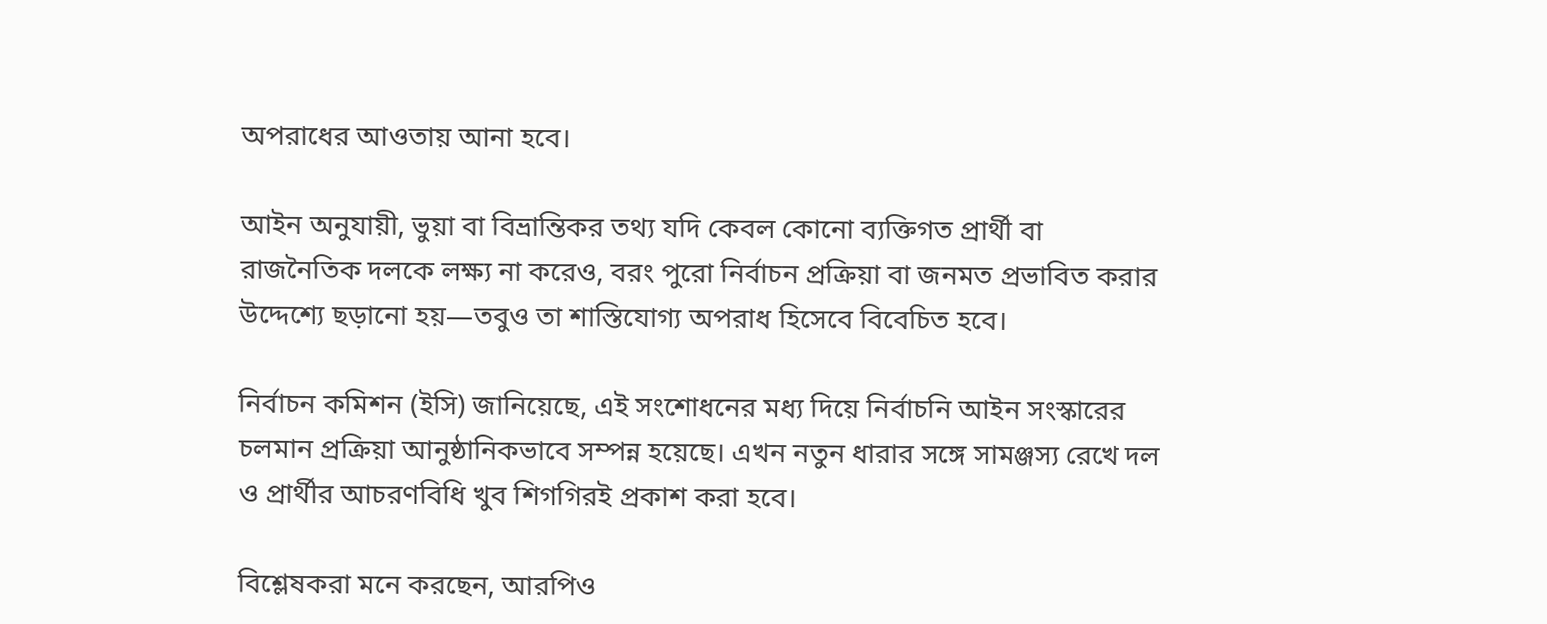অপরাধের আওতায় আনা হবে।

আইন অনুযায়ী, ভুয়া বা বিভ্রান্তিকর তথ্য যদি কেবল কোনো ব্যক্তিগত প্রার্থী বা রাজনৈতিক দলকে লক্ষ্য না করেও, বরং পুরো নির্বাচন প্রক্রিয়া বা জনমত প্রভাবিত করার উদ্দেশ্যে ছড়ানো হয়—তবুও তা শাস্তিযোগ্য অপরাধ হিসেবে বিবেচিত হবে।

নির্বাচন কমিশন (ইসি) জানিয়েছে, এই সংশোধনের মধ্য দিয়ে নির্বাচনি আইন সংস্কারের চলমান প্রক্রিয়া আনুষ্ঠানিকভাবে সম্পন্ন হয়েছে। এখন নতুন ধারার সঙ্গে সামঞ্জস্য রেখে দল ও প্রার্থীর আচরণবিধি খুব শিগগিরই প্রকাশ করা হবে।

বিশ্লেষকরা মনে করছেন, আরপিও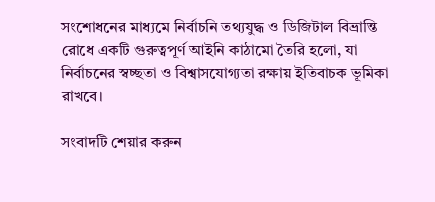সংশোধনের মাধ্যমে নির্বাচনি তথ্যযুদ্ধ ও ডিজিটাল বিভ্রান্তি রোধে একটি গুরুত্বপূর্ণ আইনি কাঠামো তৈরি হলো, যা নির্বাচনের স্বচ্ছতা ও বিশ্বাসযোগ্যতা রক্ষায় ইতিবাচক ভূমিকা রাখবে।

সংবাদটি শেয়ার করুন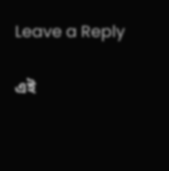Leave a Reply

এই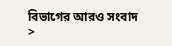বিভাগের আরও সংবাদ >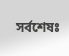সর্বশেষঃ